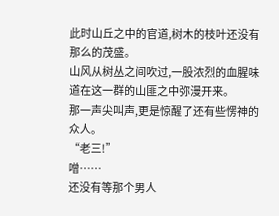此时山丘之中的官道,树木的枝叶还没有那么的茂盛。
山风从树丛之间吹过,一股浓烈的血腥味道在这一群的山匪之中弥漫开来。
那一声尖叫声,更是惊醒了还有些愣神的众人。
“老三!”
噌……
还没有等那个男人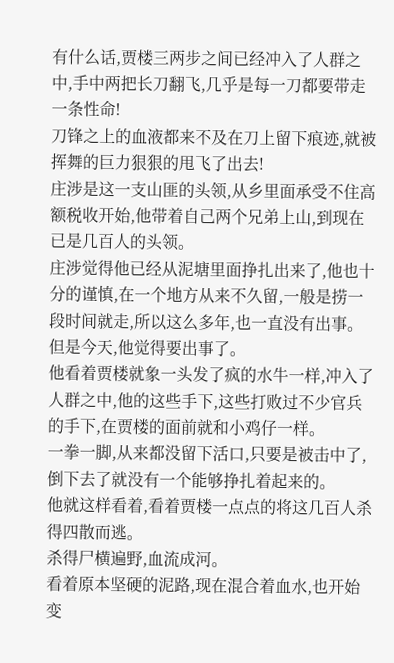有什么话,贾楼三两步之间已经冲入了人群之中,手中两把长刀翻飞,几乎是每一刀都要带走一条性命!
刀锋之上的血液都来不及在刀上留下痕迹,就被挥舞的巨力狠狠的甩飞了出去!
庄涉是这一支山匪的头领,从乡里面承受不住高额税收开始,他带着自己两个兄弟上山,到现在已是几百人的头领。
庄涉觉得他已经从泥塘里面挣扎出来了,他也十分的谨慎,在一个地方从来不久留,一般是捞一段时间就走,所以这么多年,也一直没有出事。
但是今天,他觉得要出事了。
他看着贾楼就象一头发了疯的水牛一样,冲入了人群之中,他的这些手下,这些打败过不少官兵的手下,在贾楼的面前就和小鸡仔一样。
一拳一脚,从来都没留下活口,只要是被击中了,倒下去了就没有一个能够挣扎着起来的。
他就这样看着,看着贾楼一点点的将这几百人杀得四散而逃。
杀得尸横遍野,血流成河。
看着原本坚硬的泥路,现在混合着血水,也开始变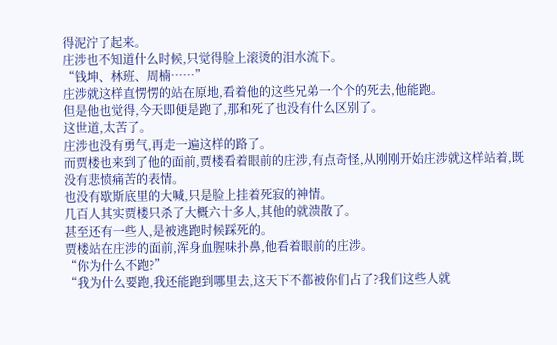得泥泞了起来。
庄涉也不知道什么时候,只觉得脸上滚烫的泪水流下。
“钱坤、林班、周楠……”
庄涉就这样直愣愣的站在原地,看着他的这些兄弟一个个的死去,他能跑。
但是他也觉得,今天即便是跑了,那和死了也没有什么区别了。
这世道,太苦了。
庄涉也没有勇气,再走一遍这样的路了。
而贾楼也来到了他的面前,贾楼看着眼前的庄涉,有点奇怪,从刚刚开始庄涉就这样站着,既没有悲愤痛苦的表情。
也没有歇斯底里的大喊,只是脸上挂着死寂的神情。
几百人其实贾楼只杀了大概六十多人,其他的就溃散了。
甚至还有一些人,是被逃跑时候踩死的。
贾楼站在庄涉的面前,浑身血腥味扑鼻,他看着眼前的庄涉。
“你为什么不跑?”
“我为什么要跑,我还能跑到哪里去,这天下不都被你们占了?我们这些人就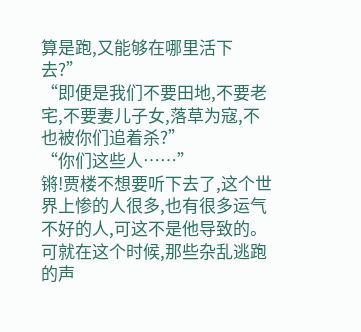算是跑,又能够在哪里活下去?”
“即便是我们不要田地,不要老宅,不要妻儿子女,落草为寇,不也被你们追着杀?”
“你们这些人……”
锵!贾楼不想要听下去了,这个世界上惨的人很多,也有很多运气不好的人,可这不是他导致的。
可就在这个时候,那些杂乱逃跑的声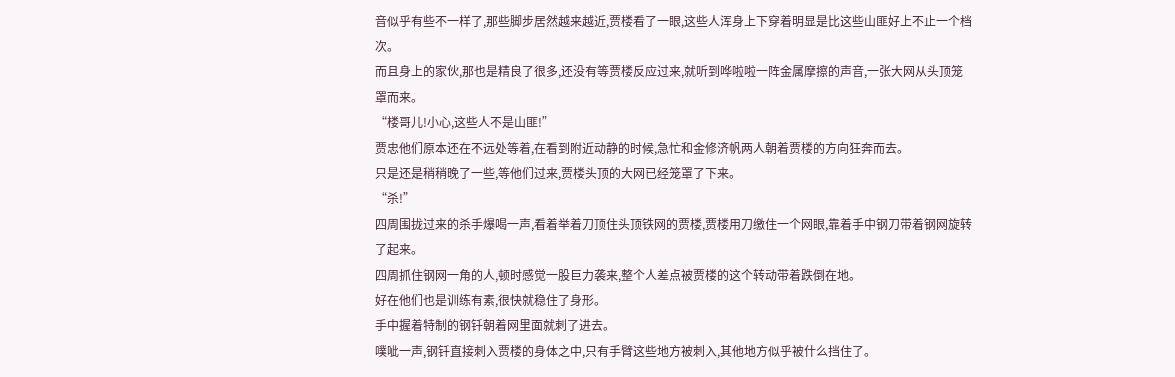音似乎有些不一样了,那些脚步居然越来越近,贾楼看了一眼,这些人浑身上下穿着明显是比这些山匪好上不止一个档次。
而且身上的家伙,那也是精良了很多,还没有等贾楼反应过来,就听到哗啦啦一阵金属摩擦的声音,一张大网从头顶笼罩而来。
“楼哥儿!小心,这些人不是山匪!”
贾忠他们原本还在不远处等着,在看到附近动静的时候,急忙和金修济帆两人朝着贾楼的方向狂奔而去。
只是还是稍稍晚了一些,等他们过来,贾楼头顶的大网已经笼罩了下来。
“杀!”
四周围拢过来的杀手爆喝一声,看着举着刀顶住头顶铁网的贾楼,贾楼用刀缴住一个网眼,靠着手中钢刀带着钢网旋转了起来。
四周抓住钢网一角的人,顿时感觉一股巨力袭来,整个人差点被贾楼的这个转动带着跌倒在地。
好在他们也是训练有素,很快就稳住了身形。
手中握着特制的钢钎朝着网里面就刺了进去。
噗呲一声,钢钎直接刺入贾楼的身体之中,只有手臂这些地方被刺入,其他地方似乎被什么挡住了。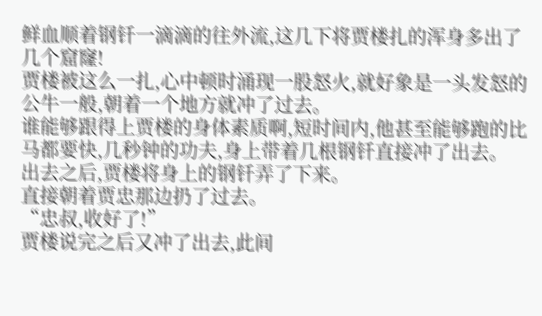鲜血顺着钢钎一滴滴的往外流,这几下将贾楼扎的浑身多出了几个窟窿!
贾楼被这么一扎,心中顿时涌现一股怒火,就好象是一头发怒的公牛一般,朝着一个地方就冲了过去。
谁能够跟得上贾楼的身体素质啊,短时间内,他甚至能够跑的比马都要快,几秒钟的功夫,身上带着几根钢钎直接冲了出去。
出去之后,贾楼将身上的钢钎弄了下来。
直接朝着贾忠那边扔了过去。
“忠叔,收好了!”
贾楼说完之后又冲了出去,此间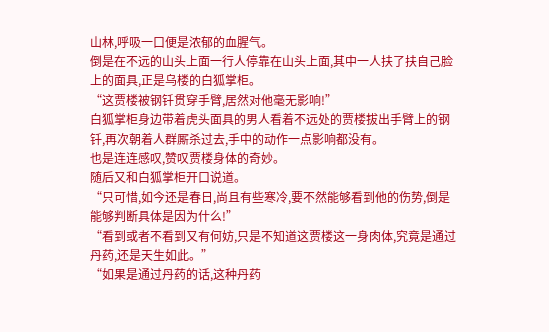山林,呼吸一口便是浓郁的血腥气。
倒是在不远的山头上面一行人停靠在山头上面,其中一人扶了扶自己脸上的面具,正是乌楼的白狐掌柜。
“这贾楼被钢钎贯穿手臂,居然对他毫无影响!”
白狐掌柜身边带着虎头面具的男人看着不远处的贾楼拔出手臂上的钢钎,再次朝着人群厮杀过去,手中的动作一点影响都没有。
也是连连感叹,赞叹贾楼身体的奇妙。
随后又和白狐掌柜开口说道。
“只可惜,如今还是春日,尚且有些寒冷,要不然能够看到他的伤势,倒是能够判断具体是因为什么!”
“看到或者不看到又有何妨,只是不知道这贾楼这一身肉体,究竟是通过丹药,还是天生如此。”
“如果是通过丹药的话,这种丹药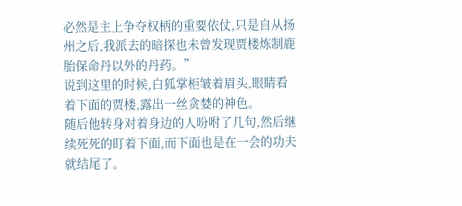必然是主上争夺权柄的重要依仗,只是自从扬州之后,我派去的暗探也未曾发现贾楼炼制鹿胎保命丹以外的丹药。”
说到这里的时候,白狐掌柜皱着眉头,眼睛看着下面的贾楼,露出一丝贪婪的神色。
随后他转身对着身边的人吩咐了几句,然后继续死死的盯着下面,而下面也是在一会的功夫就结尾了。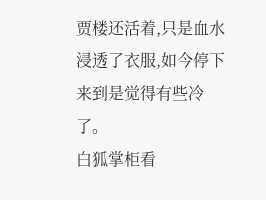贾楼还活着,只是血水浸透了衣服,如今停下来到是觉得有些冷了。
白狐掌柜看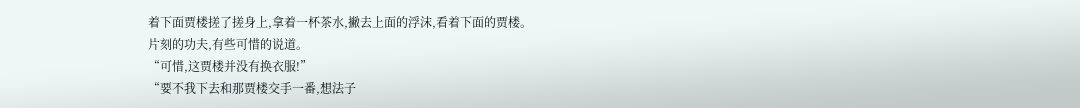着下面贾楼搓了搓身上,拿着一杯茶水,撇去上面的浮沫,看着下面的贾楼。
片刻的功夫,有些可惜的说道。
“可惜,这贾楼并没有换衣服!”
“要不我下去和那贾楼交手一番,想法子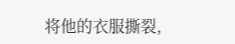将他的衣服撕裂,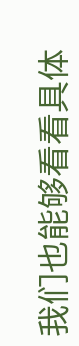我们也能够看看具体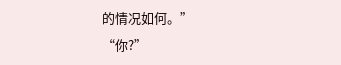的情况如何。”
“你?”